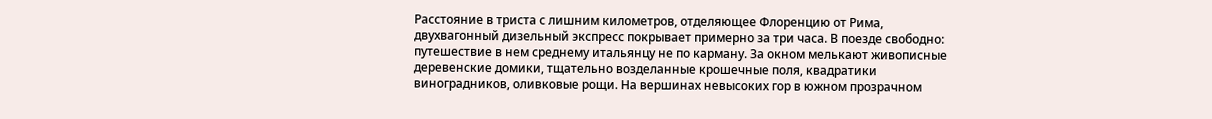Расстояние в триста с лишним километров, отделяющее Флоренцию от Рима, двухвагонный дизельный экспресс покрывает примерно за три часа. В поезде свободно: путешествие в нем среднему итальянцу не по карману. За окном мелькают живописные деревенские домики, тщательно возделанные крошечные поля, квадратики виноградников, оливковые рощи. На вершинах невысоких гор в южном прозрачном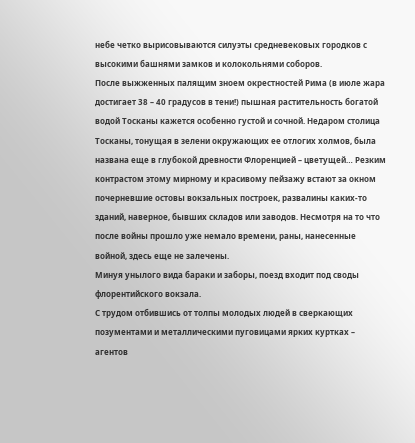небе четко вырисовываются силуэты средневековых городков с высокими башнями замков и колокольнями соборов.
После выжженных палящим зноем окрестностей Рима (в июле жара достигает 38 – 40 градусов в тени!) пышная растительность богатой водой Тосканы кажется особенно густой и сочной. Недаром столица Тосканы, тонущая в зелени окружающих ее отлогих холмов, была названа еще в глубокой древности Флоренцией – цветущей… Резким контрастом этому мирному и красивому пейзажу встают за окном почерневшие остовы вокзальных построек, развалины каких-то зданий, наверное, бывших складов или заводов. Несмотря на то что после войны прошло уже немало времени, раны, нанесенные войной, здесь еще не залечены.
Минуя унылого вида бараки и заборы, поезд входит под своды флорентийского вокзала.
С трудом отбившись от толпы молодых людей в сверкающих позументами и металлическими пуговицами ярких куртках – агентов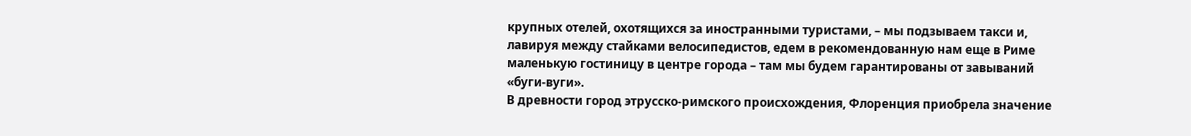крупных отелей, охотящихся за иностранными туристами, – мы подзываем такси и, лавируя между стайками велосипедистов, едем в рекомендованную нам еще в Риме маленькую гостиницу в центре города – там мы будем гарантированы от завываний «буги-вуги».
В древности город этрусско-римского происхождения, Флоренция приобрела значение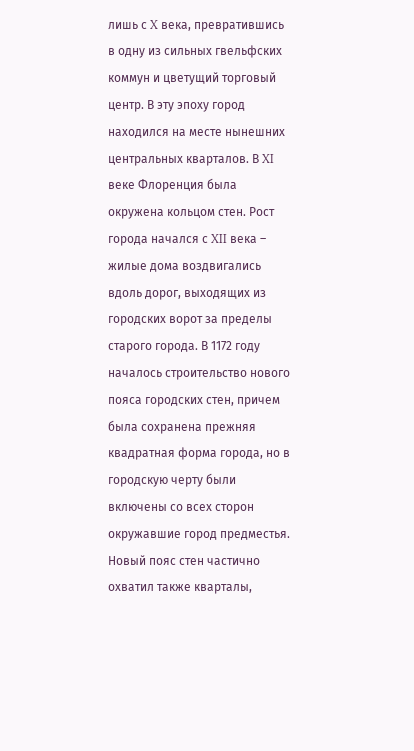лишь с X века, превратившись в одну из сильных гвельфских коммун и цветущий торговый центр. В эту эпоху город находился на месте нынешних центральных кварталов. В XI веке Флоренция была окружена кольцом стен. Рост города начался с XII века – жилые дома воздвигались вдоль дорог, выходящих из городских ворот за пределы старого города. В 1172 году началось строительство нового пояса городских стен, причем была сохранена прежняя квадратная форма города, но в городскую черту были включены со всех сторон окружавшие город предместья. Новый пояс стен частично охватил также кварталы,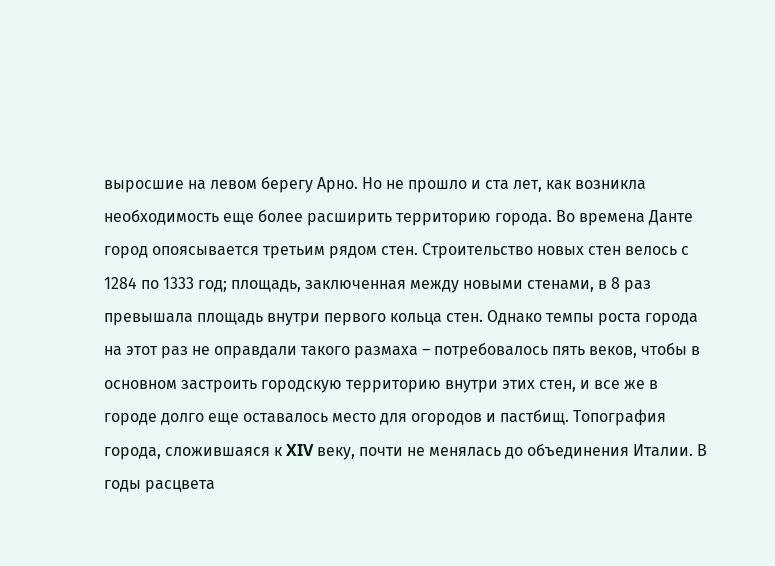выросшие на левом берегу Арно. Но не прошло и ста лет, как возникла необходимость еще более расширить территорию города. Во времена Данте город опоясывается третьим рядом стен. Строительство новых стен велось с 1284 по 1333 год; площадь, заключенная между новыми стенами, в 8 раз превышала площадь внутри первого кольца стен. Однако темпы роста города на этот раз не оправдали такого размаха – потребовалось пять веков, чтобы в основном застроить городскую территорию внутри этих стен, и все же в городе долго еще оставалось место для огородов и пастбищ. Топография города, сложившаяся к XIV веку, почти не менялась до объединения Италии. В годы расцвета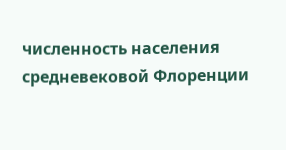численность населения средневековой Флоренции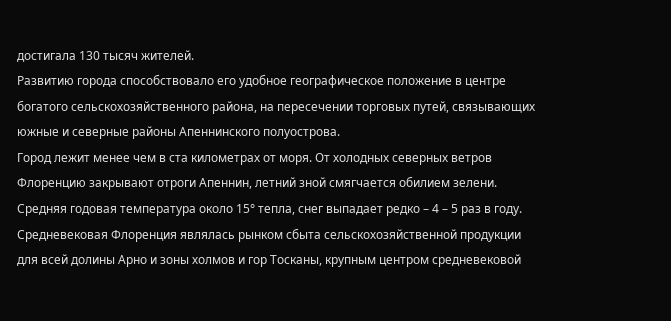достигала 130 тысяч жителей.
Развитию города способствовало его удобное географическое положение в центре богатого сельскохозяйственного района, на пересечении торговых путей, связывающих южные и северные районы Апеннинского полуострова.
Город лежит менее чем в ста километрах от моря. От холодных северных ветров Флоренцию закрывают отроги Апеннин, летний зной смягчается обилием зелени. Средняя годовая температура около 15° тепла, снег выпадает редко – 4 – 5 раз в году.
Средневековая Флоренция являлась рынком сбыта сельскохозяйственной продукции для всей долины Арно и зоны холмов и гор Тосканы, крупным центром средневековой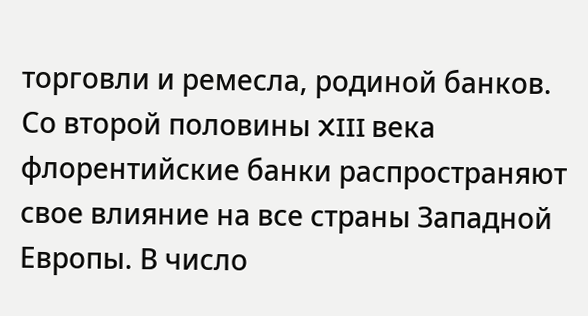торговли и ремесла, родиной банков. Со второй половины XIII века флорентийские банки распространяют свое влияние на все страны Западной Европы. В число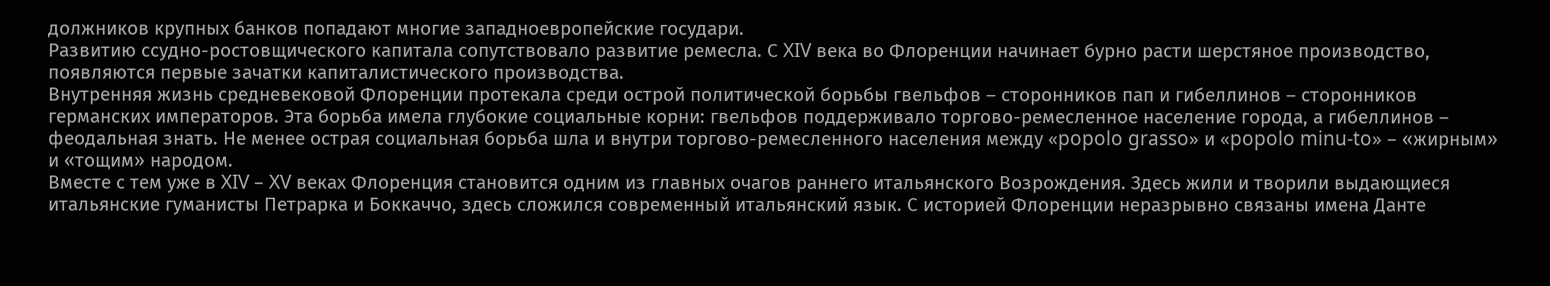должников крупных банков попадают многие западноевропейские государи.
Развитию ссудно-ростовщического капитала сопутствовало развитие ремесла. С XIV века во Флоренции начинает бурно расти шерстяное производство, появляются первые зачатки капиталистического производства.
Внутренняя жизнь средневековой Флоренции протекала среди острой политической борьбы гвельфов – сторонников пап и гибеллинов – сторонников германских императоров. Эта борьба имела глубокие социальные корни: гвельфов поддерживало торгово-ремесленное население города, а гибеллинов – феодальная знать. Не менее острая социальная борьба шла и внутри торгово-ремесленного населения между «popolo grasso» и «popolo minu-to» – «жирным» и «тощим» народом.
Вместе с тем уже в XIV – XV веках Флоренция становится одним из главных очагов раннего итальянского Возрождения. Здесь жили и творили выдающиеся итальянские гуманисты Петрарка и Боккаччо, здесь сложился современный итальянский язык. С историей Флоренции неразрывно связаны имена Данте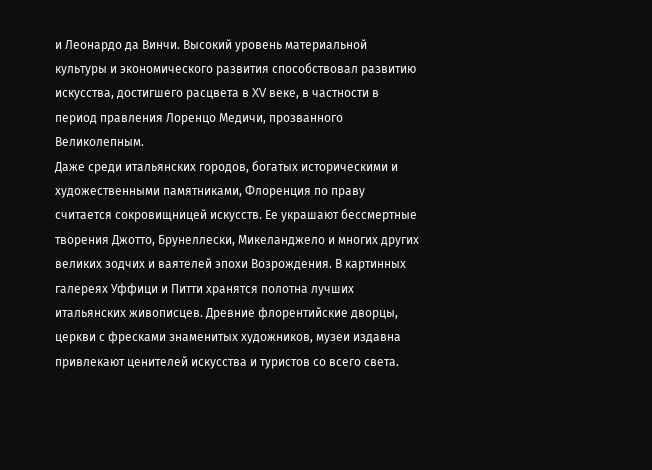и Леонардо да Винчи. Высокий уровень материальной культуры и экономического развития способствовал развитию искусства, достигшего расцвета в XV веке, в частности в период правления Лоренцо Медичи, прозванного Великолепным.
Даже среди итальянских городов, богатых историческими и художественными памятниками, Флоренция по праву считается сокровищницей искусств. Ее украшают бессмертные творения Джотто, Брунеллески, Микеланджело и многих других великих зодчих и ваятелей эпохи Возрождения. В картинных галереях Уффици и Питти хранятся полотна лучших итальянских живописцев. Древние флорентийские дворцы, церкви с фресками знаменитых художников, музеи издавна привлекают ценителей искусства и туристов со всего света.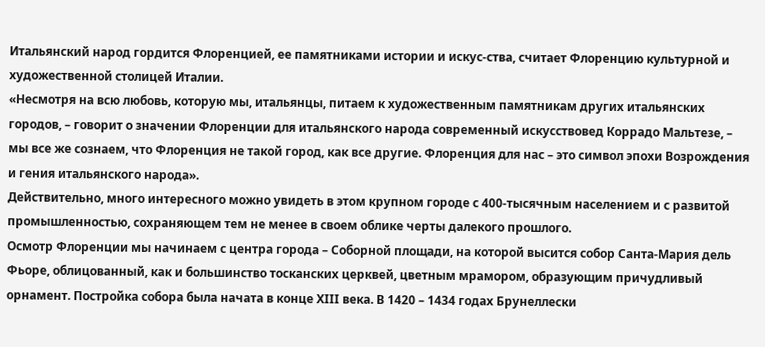Итальянский народ гордится Флоренцией, ее памятниками истории и искус-ства, считает Флоренцию культурной и художественной столицей Италии.
«Несмотря на всю любовь, которую мы, итальянцы, питаем к художественным памятникам других итальянских городов, – говорит о значении Флоренции для итальянского народа современный искусствовед Коррадо Мальтезе, – мы все же сознаем, что Флоренция не такой город, как все другие. Флоренция для нас – это символ эпохи Возрождения и гения итальянского народа».
Действительно, много интересного можно увидеть в этом крупном городе с 400-тысячным населением и с развитой промышленностью, сохраняющем тем не менее в своем облике черты далекого прошлого.
Осмотр Флоренции мы начинаем с центра города – Соборной площади, на которой высится собор Санта-Мария дель Фьоре, облицованный, как и большинство тосканских церквей, цветным мрамором, образующим причудливый орнамент. Постройка собора была начата в конце XIII века. В 1420 – 1434 годах Брунеллески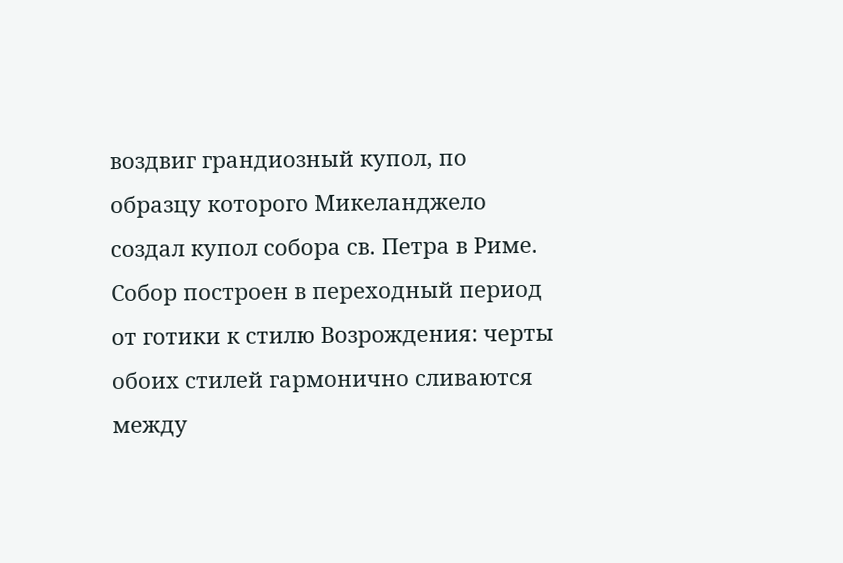воздвиг грандиозный купол, по образцу которого Микеланджело создал купол собора св. Петра в Риме. Собор построен в переходный период от готики к стилю Возрождения: черты обоих стилей гармонично сливаются между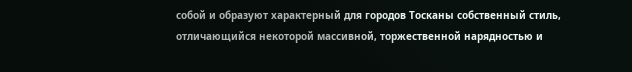собой и образуют характерный для городов Тосканы собственный стиль, отличающийся некоторой массивной, торжественной нарядностью и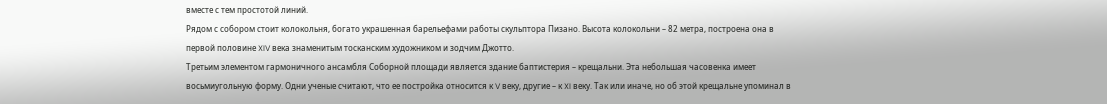вместе с тем простотой линий.
Рядом с собором стоит колокольня, богато украшенная барельефами работы скульптора Пизано. Высота колокольни – 82 метра, построена она в первой половине XIV века знаменитым тосканским художником и зодчим Джотто.
Третьим элементом гармоничного ансамбля Соборной площади является здание баптистерия – крещальни. Эта небольшая часовенка имеет восьмиугольную форму. Одни ученые считают, что ее постройка относится к V веку, другие – к XI веку. Так или иначе, но об этой крещальне упоминал в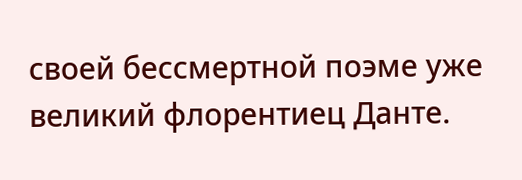своей бессмертной поэме уже великий флорентиец Данте.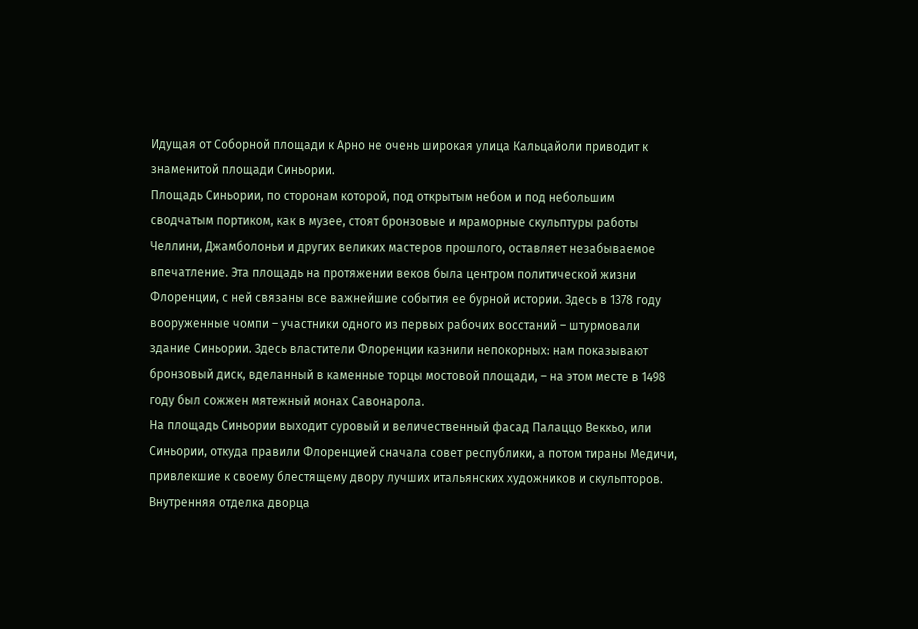Идущая от Соборной площади к Арно не очень широкая улица Кальцайоли приводит к знаменитой площади Синьории.
Площадь Синьории, по сторонам которой, под открытым небом и под небольшим сводчатым портиком, как в музее, стоят бронзовые и мраморные скульптуры работы Челлини, Джамболоньи и других великих мастеров прошлого, оставляет незабываемое впечатление. Эта площадь на протяжении веков была центром политической жизни Флоренции, с ней связаны все важнейшие события ее бурной истории. Здесь в 1378 году вооруженные чомпи – участники одного из первых рабочих восстаний – штурмовали здание Синьории. Здесь властители Флоренции казнили непокорных: нам показывают бронзовый диск, вделанный в каменные торцы мостовой площади, – на этом месте в 1498 году был сожжен мятежный монах Савонарола.
На площадь Синьории выходит суровый и величественный фасад Палаццо Веккьо, или Синьории, откуда правили Флоренцией сначала совет республики, а потом тираны Медичи, привлекшие к своему блестящему двору лучших итальянских художников и скульпторов. Внутренняя отделка дворца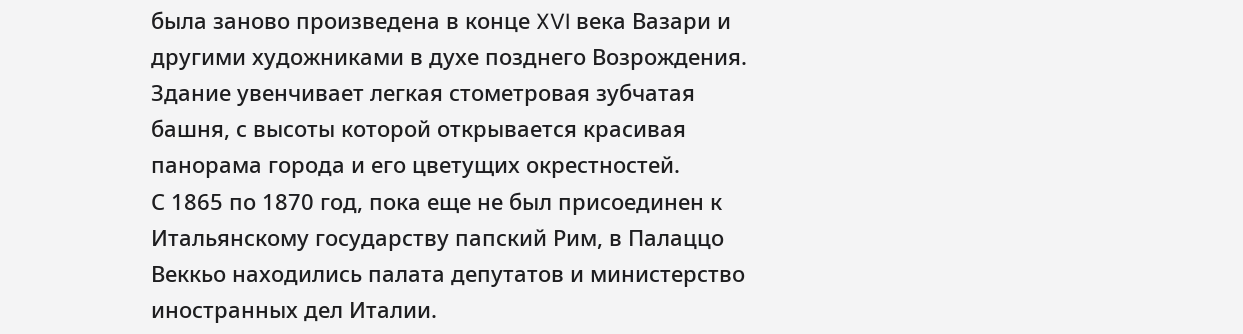была заново произведена в конце XVI века Вазари и другими художниками в духе позднего Возрождения.
Здание увенчивает легкая стометровая зубчатая башня, с высоты которой открывается красивая панорама города и его цветущих окрестностей.
С 1865 по 1870 год, пока еще не был присоединен к Итальянскому государству папский Рим, в Палаццо Веккьо находились палата депутатов и министерство иностранных дел Италии.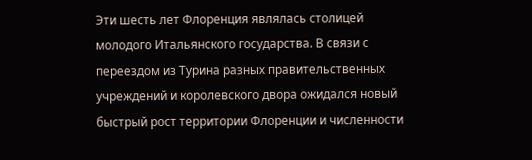Эти шесть лет Флоренция являлась столицей молодого Итальянского государства. В связи с переездом из Турина разных правительственных учреждений и королевского двора ожидался новый быстрый рост территории Флоренции и численности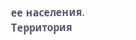ее населения. Территория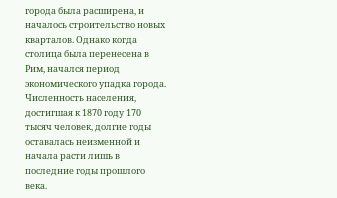города была расширена, и началось строительство новых кварталов. Однако когда столица была перенесена в Рим, начался период экономического упадка города. Численность населения, достигшая к 1870 году 170 тысяч человек, долгие годы оставалась неизменной и начала расти лишь в последние годы прошлого века.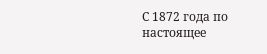С 1872 года по настоящее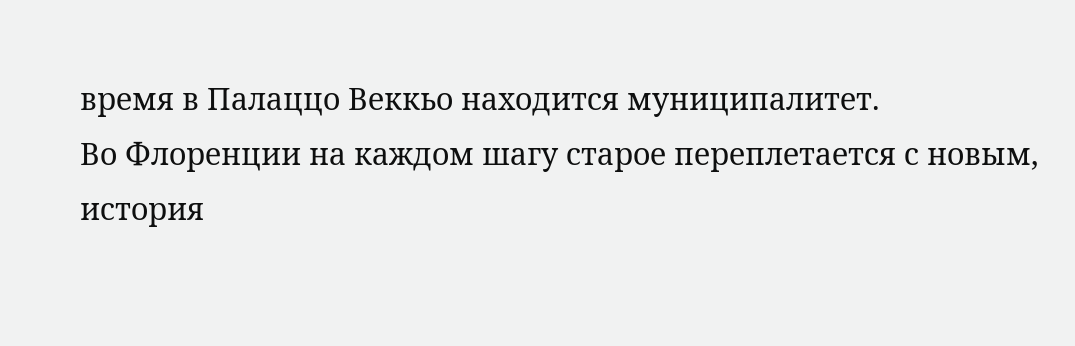время в Палаццо Веккьо находится муниципалитет.
Во Флоренции на каждом шагу старое переплетается с новым, история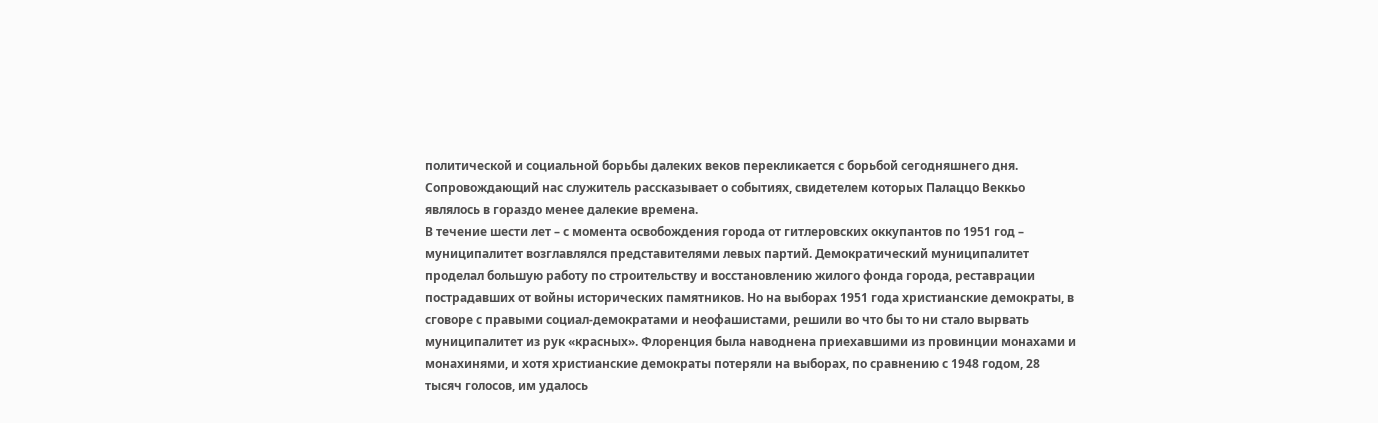политической и социальной борьбы далеких веков перекликается с борьбой сегодняшнего дня. Сопровождающий нас служитель рассказывает о событиях, свидетелем которых Палаццо Веккьо являлось в гораздо менее далекие времена.
В течение шести лет – с момента освобождения города от гитлеровских оккупантов по 1951 год – муниципалитет возглавлялся представителями левых партий. Демократический муниципалитет проделал большую работу по строительству и восстановлению жилого фонда города, реставрации пострадавших от войны исторических памятников. Но на выборах 1951 года христианские демократы, в сговоре с правыми социал-демократами и неофашистами, решили во что бы то ни стало вырвать муниципалитет из рук «красных». Флоренция была наводнена приехавшими из провинции монахами и монахинями, и хотя христианские демократы потеряли на выборах, по сравнению с 1948 годом, 28 тысяч голосов, им удалось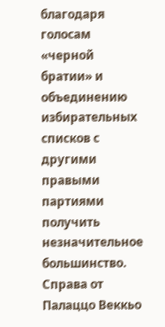благодаря голосам «черной братии» и объединению избирательных списков с другими правыми партиями получить незначительное большинство.
Справа от Палаццо Веккьо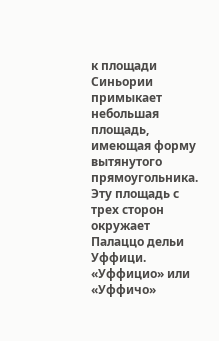к площади Синьории примыкает небольшая площадь, имеющая форму вытянутого прямоугольника. Эту площадь с трех сторон окружает Палаццо дельи Уффици. «Уффицио» или «Уффичо»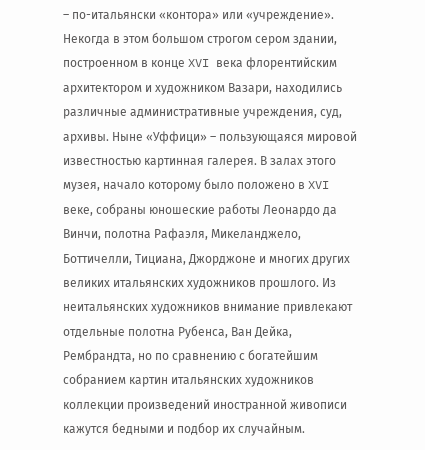– по-итальянски «контора» или «учреждение». Некогда в этом большом строгом сером здании, построенном в конце XVI века флорентийским архитектором и художником Вазари, находились различные административные учреждения, суд, архивы. Ныне «Уффици» – пользующаяся мировой известностью картинная галерея. В залах этого музея, начало которому было положено в XVI веке, собраны юношеские работы Леонардо да Винчи, полотна Рафаэля, Микеланджело, Боттичелли, Тициана, Джорджоне и многих других великих итальянских художников прошлого. Из неитальянских художников внимание привлекают отдельные полотна Рубенса, Ван Дейка, Рембрандта, но по сравнению с богатейшим собранием картин итальянских художников коллекции произведений иностранной живописи кажутся бедными и подбор их случайным.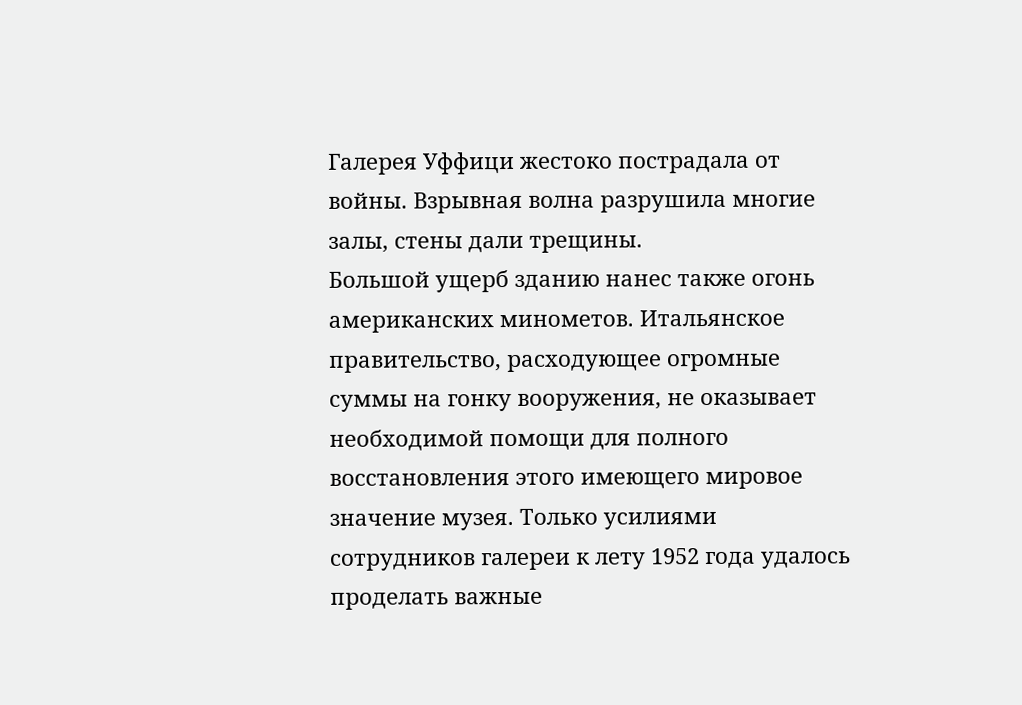Галерея Уффици жестоко пострадала от войны. Взрывная волна разрушила многие залы, стены дали трещины.
Большой ущерб зданию нанес также огонь американских минометов. Итальянское правительство, расходующее огромные суммы на гонку вооружения, не оказывает необходимой помощи для полного восстановления этого имеющего мировое значение музея. Только усилиями сотрудников галереи к лету 1952 года удалось проделать важные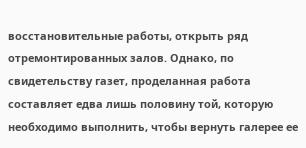восстановительные работы, открыть ряд отремонтированных залов. Однако, по свидетельству газет, проделанная работа составляет едва лишь половину той, которую необходимо выполнить, чтобы вернуть галерее ее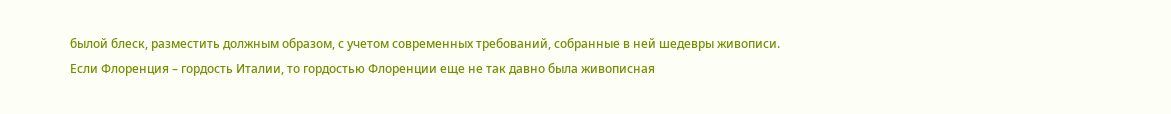былой блеск, разместить должным образом, с учетом современных требований, собранные в ней шедевры живописи.
Если Флоренция – гордость Италии, то гордостью Флоренции еще не так давно была живописная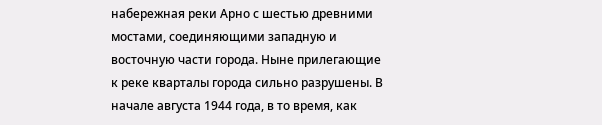набережная реки Арно с шестью древними мостами, соединяющими западную и восточную части города. Ныне прилегающие к реке кварталы города сильно разрушены. В начале августа 1944 года, в то время, как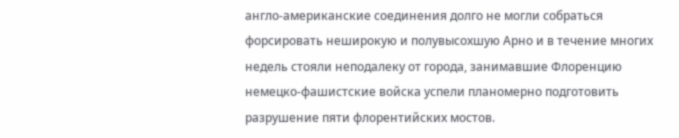англо-американские соединения долго не могли собраться форсировать неширокую и полувысохшую Арно и в течение многих недель стояли неподалеку от города, занимавшие Флоренцию немецко-фашистские войска успели планомерно подготовить разрушение пяти флорентийских мостов.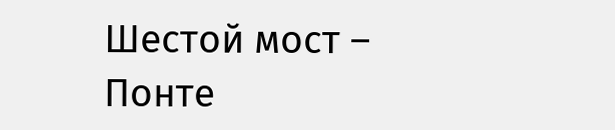Шестой мост – Понте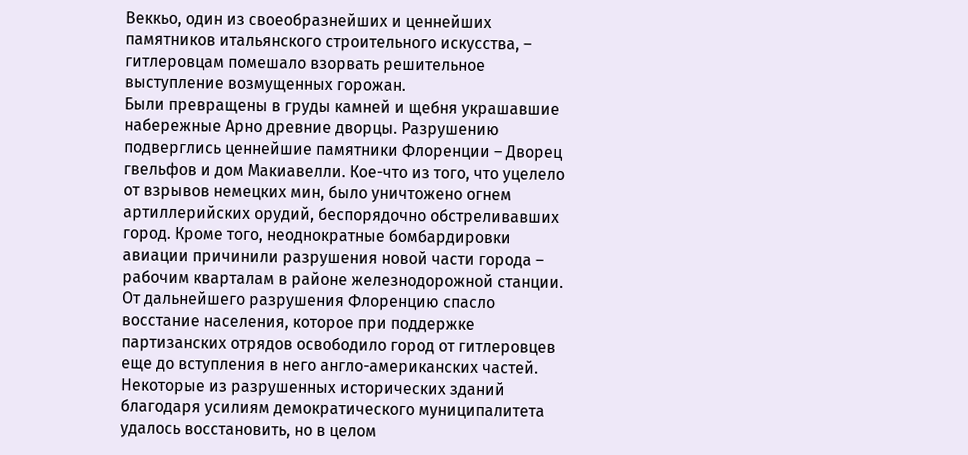Веккьо, один из своеобразнейших и ценнейших памятников итальянского строительного искусства, – гитлеровцам помешало взорвать решительное выступление возмущенных горожан.
Были превращены в груды камней и щебня украшавшие набережные Арно древние дворцы. Разрушению подверглись ценнейшие памятники Флоренции – Дворец гвельфов и дом Макиавелли. Кое-что из того, что уцелело от взрывов немецких мин, было уничтожено огнем артиллерийских орудий, беспорядочно обстреливавших город. Кроме того, неоднократные бомбардировки авиации причинили разрушения новой части города – рабочим кварталам в районе железнодорожной станции. От дальнейшего разрушения Флоренцию спасло восстание населения, которое при поддержке партизанских отрядов освободило город от гитлеровцев еще до вступления в него англо-американских частей.
Некоторые из разрушенных исторических зданий благодаря усилиям демократического муниципалитета удалось восстановить, но в целом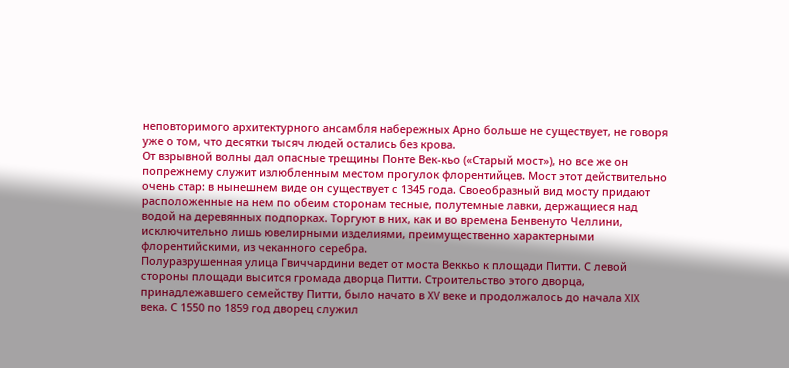неповторимого архитектурного ансамбля набережных Арно больше не существует, не говоря уже о том, что десятки тысяч людей остались без крова.
От взрывной волны дал опасные трещины Понте Век-кьо («Старый мост»), но все же он попрежнему служит излюбленным местом прогулок флорентийцев. Мост этот действительно очень стар: в нынешнем виде он существует с 1345 года. Своеобразный вид мосту придают расположенные на нем по обеим сторонам тесные, полутемные лавки, держащиеся над водой на деревянных подпорках. Торгуют в них, как и во времена Бенвенуто Челлини, исключительно лишь ювелирными изделиями, преимущественно характерными флорентийскими, из чеканного серебра.
Полуразрушенная улица Гвиччардини ведет от моста Веккьо к площади Питти. С левой стороны площади высится громада дворца Питти. Строительство этого дворца, принадлежавшего семейству Питти, было начато в XV веке и продолжалось до начала XIX века. С 1550 по 1859 год дворец служил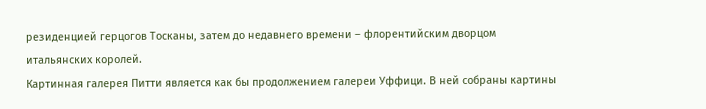резиденцией герцогов Тосканы, затем до недавнего времени – флорентийским дворцом итальянских королей.
Картинная галерея Питти является как бы продолжением галереи Уффици. В ней собраны картины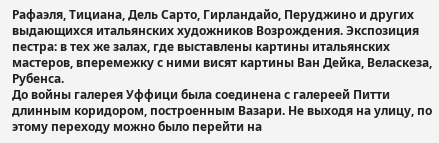Рафаэля, Тициана, Дель Сарто, Гирландайо, Перуджино и других выдающихся итальянских художников Возрождения. Экспозиция пестра: в тех же залах, где выставлены картины итальянских мастеров, вперемежку с ними висят картины Ван Дейка, Веласкеза, Рубенса.
До войны галерея Уффици была соединена с галереей Питти длинным коридором, построенным Вазари. Не выходя на улицу, по этому переходу можно было перейти на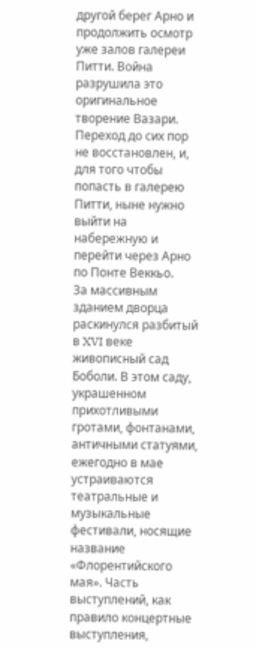другой берег Арно и продолжить осмотр уже залов галереи Питти. Война разрушила это оригинальное творение Вазари. Переход до сих пор не восстановлен, и, для того чтобы попасть в галерею Питти, ныне нужно выйти на набережную и перейти через Арно по Понте Веккьо.
За массивным зданием дворца раскинулся разбитый в XVI веке живописный сад Боболи. В этом саду, украшенном прихотливыми гротами, фонтанами, античными статуями, ежегодно в мае устраиваются театральные и музыкальные фестивали, носящие название «Флорентийского мая». Часть выступлений, как правило концертные выступления,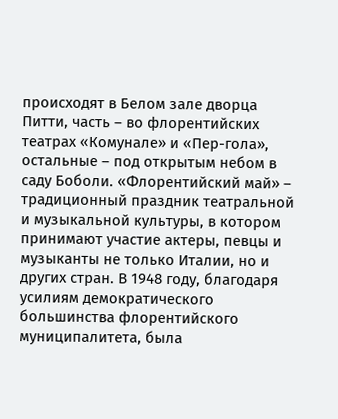происходят в Белом зале дворца Питти, часть – во флорентийских театрах «Комунале» и «Пер-гола», остальные – под открытым небом в саду Боболи. «Флорентийский май» – традиционный праздник театральной и музыкальной культуры, в котором принимают участие актеры, певцы и музыканты не только Италии, но и других стран. В 1948 году, благодаря усилиям демократического большинства флорентийского муниципалитета, была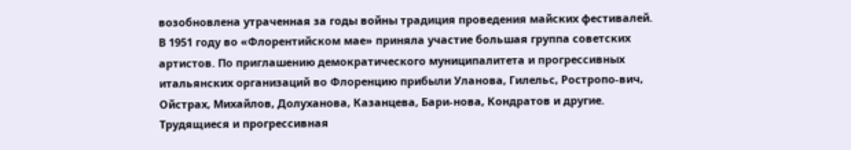возобновлена утраченная за годы войны традиция проведения майских фестивалей. В 1951 году во «Флорентийском мае» приняла участие большая группа советских артистов. По приглашению демократического муниципалитета и прогрессивных итальянских организаций во Флоренцию прибыли Уланова, Гилельс, Ростропо-вич, Ойстрах, Михайлов, Долуханова, Казанцева, Бари-нова, Кондратов и другие. Трудящиеся и прогрессивная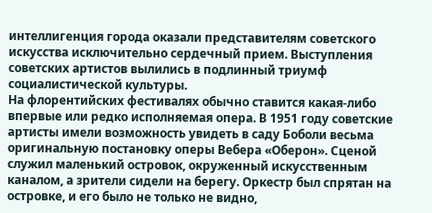интеллигенция города оказали представителям советского искусства исключительно сердечный прием. Выступления советских артистов вылились в подлинный триумф социалистической культуры.
На флорентийских фестивалях обычно ставится какая-либо впервые или редко исполняемая опера. В 1951 году советские артисты имели возможность увидеть в саду Боболи весьма оригинальную постановку оперы Вебера «Оберон». Сценой служил маленький островок, окруженный искусственным каналом, а зрители сидели на берегу. Оркестр был спрятан на островке, и его было не только не видно,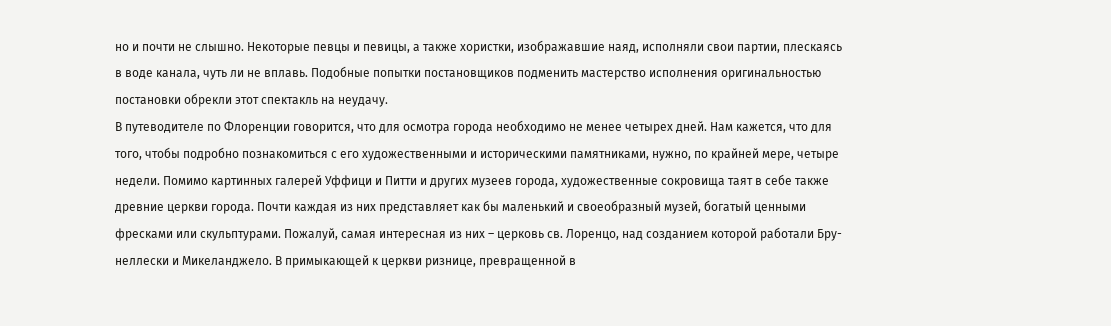но и почти не слышно. Некоторые певцы и певицы, а также хористки, изображавшие наяд, исполняли свои партии, плескаясь в воде канала, чуть ли не вплавь. Подобные попытки постановщиков подменить мастерство исполнения оригинальностью постановки обрекли этот спектакль на неудачу.
В путеводителе по Флоренции говорится, что для осмотра города необходимо не менее четырех дней. Нам кажется, что для того, чтобы подробно познакомиться с его художественными и историческими памятниками, нужно, по крайней мере, четыре недели. Помимо картинных галерей Уффици и Питти и других музеев города, художественные сокровища таят в себе также древние церкви города. Почти каждая из них представляет как бы маленький и своеобразный музей, богатый ценными фресками или скульптурами. Пожалуй, самая интересная из них – церковь св. Лоренцо, над созданием которой работали Бру-неллески и Микеланджело. В примыкающей к церкви ризнице, превращенной в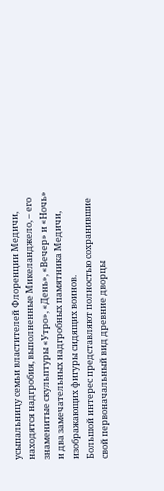усыпальницу семьи властителей Флоренции Медичи, находятся надгробия, выполненные Микеланджело, – его знаменитые скульптуры «Утро», «День», «Вечер» и «Ночь» и два замечательных надгробных памятника Медичи, изображающих фигуры сидящих воинов.
Большой интерес представляют полностью сохранившие свой первоначальный вид древние дворцы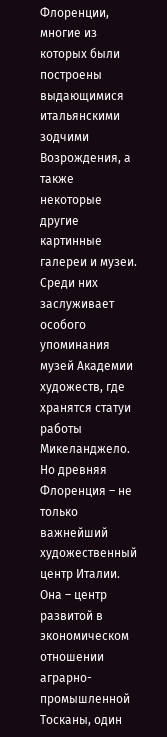Флоренции, многие из которых были построены выдающимися итальянскими зодчими Возрождения, а также некоторые другие картинные галереи и музеи. Среди них заслуживает особого упоминания музей Академии художеств, где хранятся статуи работы Микеланджело.
Но древняя Флоренция – не только важнейший художественный центр Италии. Она – центр развитой в экономическом отношении аграрно-промышленной Тосканы, один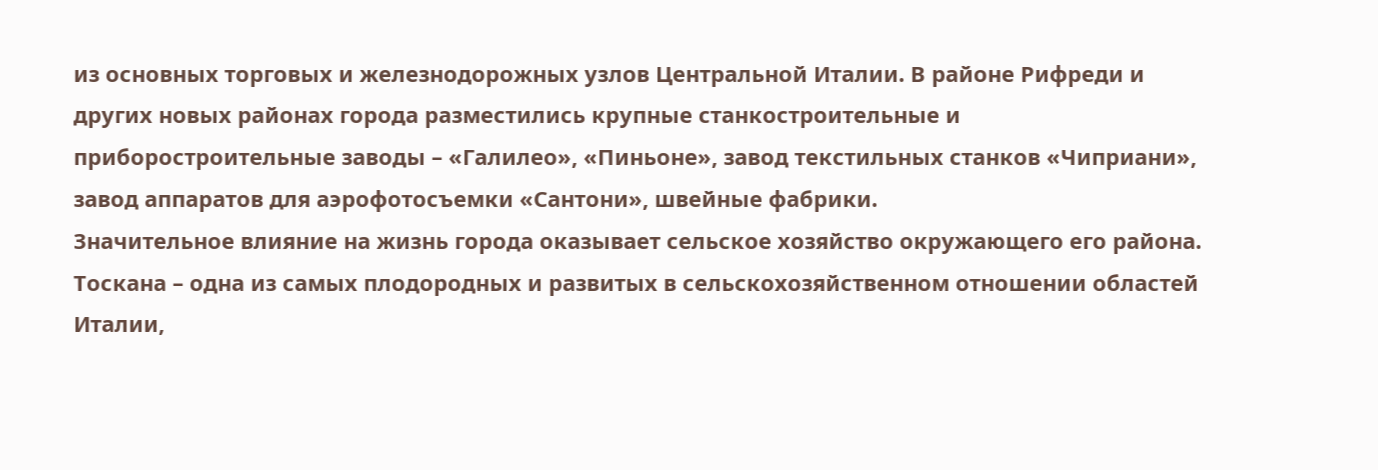из основных торговых и железнодорожных узлов Центральной Италии. В районе Рифреди и других новых районах города разместились крупные станкостроительные и приборостроительные заводы – «Галилео», «Пиньоне», завод текстильных станков «Чиприани», завод аппаратов для аэрофотосъемки «Сантони», швейные фабрики.
Значительное влияние на жизнь города оказывает сельское хозяйство окружающего его района. Тоскана – одна из самых плодородных и развитых в сельскохозяйственном отношении областей Италии,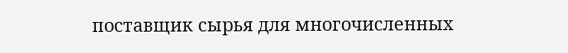поставщик сырья для многочисленных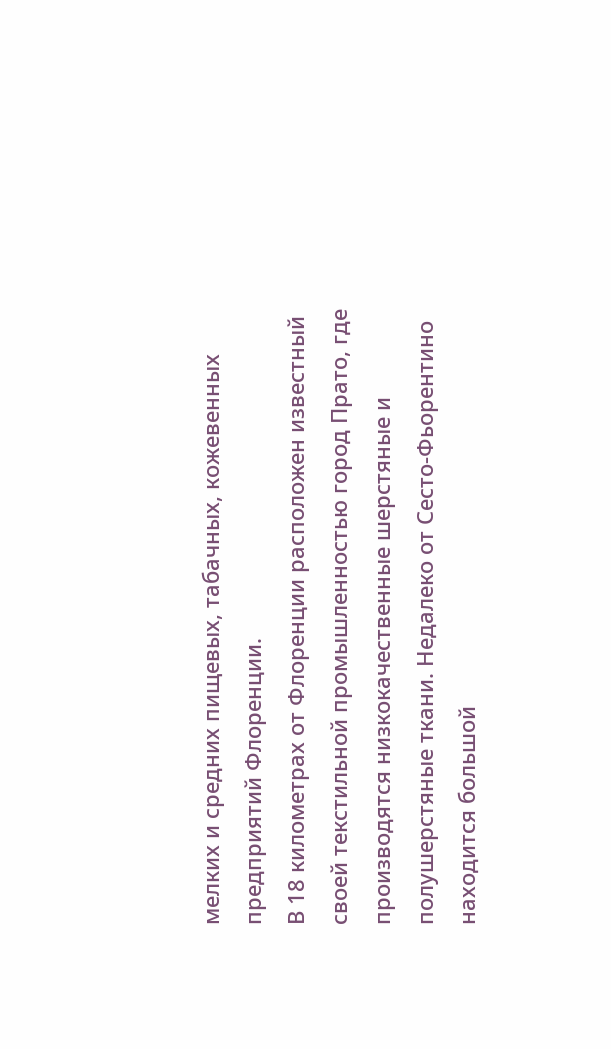мелких и средних пищевых, табачных, кожевенных предприятий Флоренции.
В 18 километрах от Флоренции расположен известный своей текстильной промышленностью город Прато, где производятся низкокачественные шерстяные и полушерстяные ткани. Недалеко от Сесто-Фьорентино находится большой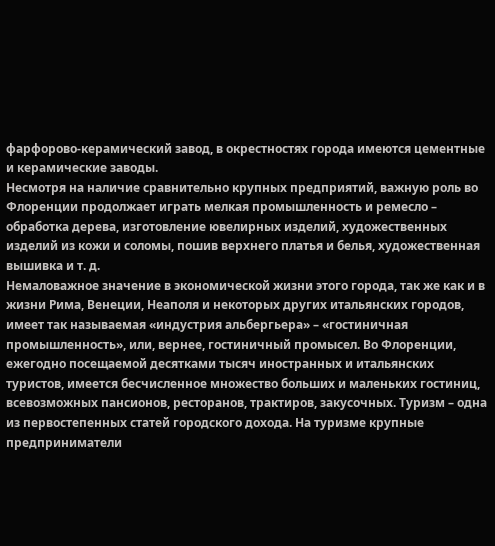фарфорово-керамический завод, в окрестностях города имеются цементные и керамические заводы.
Несмотря на наличие сравнительно крупных предприятий, важную роль во Флоренции продолжает играть мелкая промышленность и ремесло – обработка дерева, изготовление ювелирных изделий, художественных изделий из кожи и соломы, пошив верхнего платья и белья, художественная вышивка и т. д.
Немаловажное значение в экономической жизни этого города, так же как и в жизни Рима, Венеции, Неаполя и некоторых других итальянских городов, имеет так называемая «индустрия альбергьера» – «гостиничная промышленность», или, вернее, гостиничный промысел. Во Флоренции, ежегодно посещаемой десятками тысяч иностранных и итальянских туристов, имеется бесчисленное множество больших и маленьких гостиниц, всевозможных пансионов, ресторанов, трактиров, закусочных. Туризм – одна из первостепенных статей городского дохода. На туризме крупные предприниматели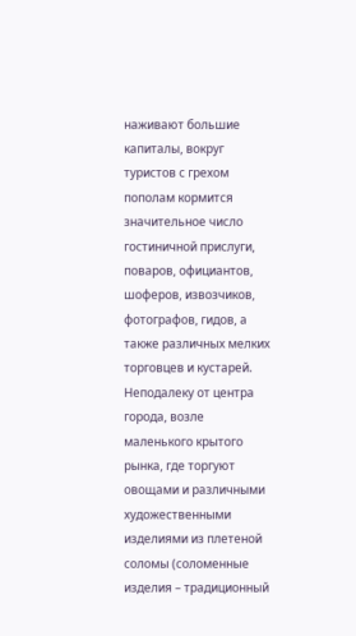наживают большие капиталы, вокруг туристов с грехом пополам кормится значительное число гостиничной прислуги, поваров, официантов, шоферов, извозчиков, фотографов, гидов, а также различных мелких торговцев и кустарей.
Неподалеку от центра города, возле маленького крытого рынка, где торгуют овощами и различными художественными изделиями из плетеной соломы (соломенные изделия – традиционный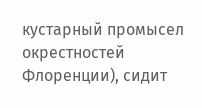кустарный промысел окрестностей Флоренции), сидит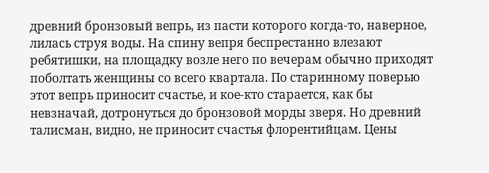древний бронзовый вепрь, из пасти которого когда-то, наверное, лилась струя воды. На спину вепря беспрестанно влезают ребятишки, на площадку возле него по вечерам обычно приходят поболтать женщины со всего квартала. По старинному поверью этот вепрь приносит счастье, и кое-кто старается, как бы невзначай, дотронуться до бронзовой морды зверя. Но древний талисман, видно, не приносит счастья флорентийцам. Цены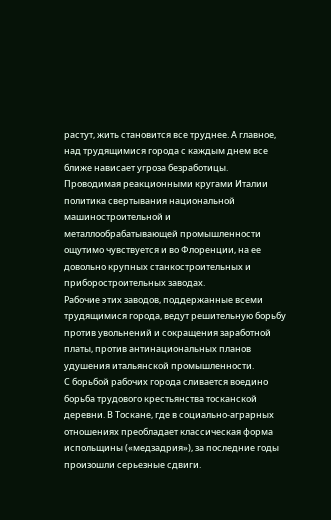растут, жить становится все труднее. А главное, над трудящимися города с каждым днем все ближе нависает угроза безработицы.
Проводимая реакционными кругами Италии политика свертывания национальной машиностроительной и металлообрабатывающей промышленности ощутимо чувствуется и во Флоренции, на ее довольно крупных станкостроительных и приборостроительных заводах.
Рабочие этих заводов, поддержанные всеми трудящимися города, ведут решительную борьбу против увольнений и сокращения заработной платы, против антинациональных планов удушения итальянской промышленности.
С борьбой рабочих города сливается воедино борьба трудового крестьянства тосканской деревни. В Тоскане, где в социально-аграрных отношениях преобладает классическая форма испольщины («медзадрия»), за последние годы произошли серьезные сдвиги.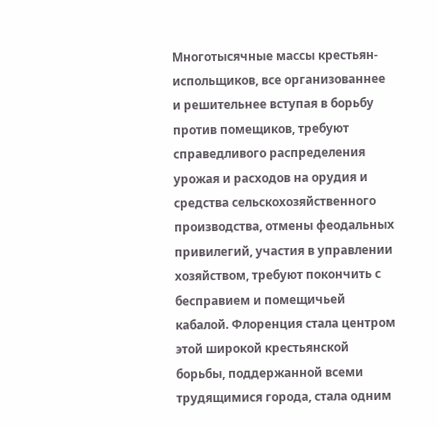Многотысячные массы крестьян-испольщиков, все организованнее и решительнее вступая в борьбу против помещиков, требуют справедливого распределения урожая и расходов на орудия и средства сельскохозяйственного производства, отмены феодальных привилегий, участия в управлении хозяйством, требуют покончить с бесправием и помещичьей кабалой. Флоренция стала центром этой широкой крестьянской борьбы, поддержанной всеми трудящимися города, стала одним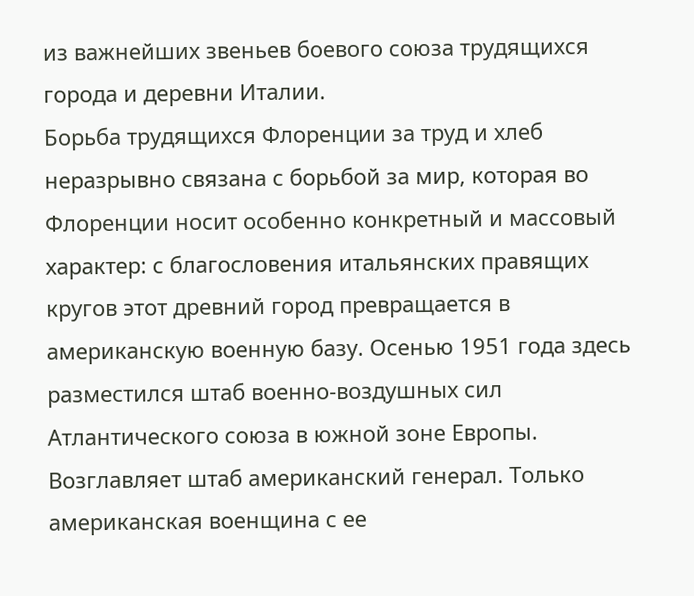из важнейших звеньев боевого союза трудящихся города и деревни Италии.
Борьба трудящихся Флоренции за труд и хлеб неразрывно связана с борьбой за мир, которая во Флоренции носит особенно конкретный и массовый характер: с благословения итальянских правящих кругов этот древний город превращается в американскую военную базу. Осенью 1951 года здесь разместился штаб военно-воздушных сил Атлантического союза в южной зоне Европы. Возглавляет штаб американский генерал. Только американская военщина с ее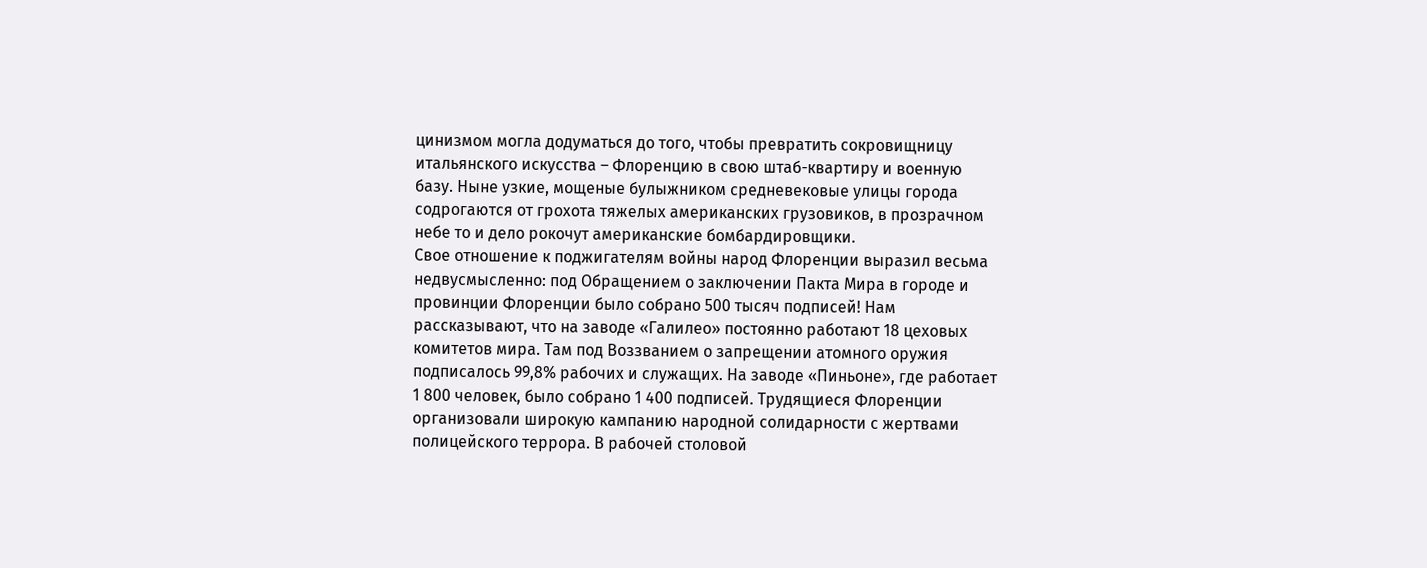цинизмом могла додуматься до того, чтобы превратить сокровищницу итальянского искусства – Флоренцию в свою штаб-квартиру и военную базу. Ныне узкие, мощеные булыжником средневековые улицы города содрогаются от грохота тяжелых американских грузовиков, в прозрачном небе то и дело рокочут американские бомбардировщики.
Свое отношение к поджигателям войны народ Флоренции выразил весьма недвусмысленно: под Обращением о заключении Пакта Мира в городе и провинции Флоренции было собрано 500 тысяч подписей! Нам рассказывают, что на заводе «Галилео» постоянно работают 18 цеховых комитетов мира. Там под Воззванием о запрещении атомного оружия подписалось 99,8% рабочих и служащих. На заводе «Пиньоне», где работает 1 800 человек, было собрано 1 400 подписей. Трудящиеся Флоренции организовали широкую кампанию народной солидарности с жертвами полицейского террора. В рабочей столовой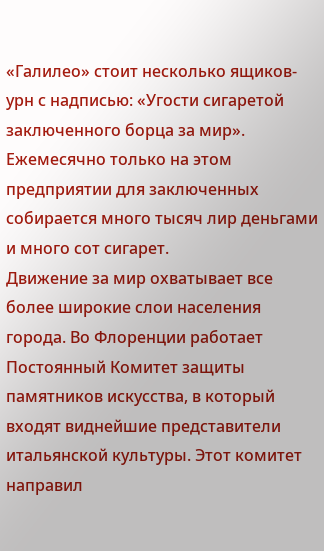«Галилео» стоит несколько ящиков-урн с надписью: «Угости сигаретой заключенного борца за мир». Ежемесячно только на этом предприятии для заключенных собирается много тысяч лир деньгами и много сот сигарет.
Движение за мир охватывает все более широкие слои населения города. Во Флоренции работает Постоянный Комитет защиты памятников искусства, в который входят виднейшие представители итальянской культуры. Этот комитет направил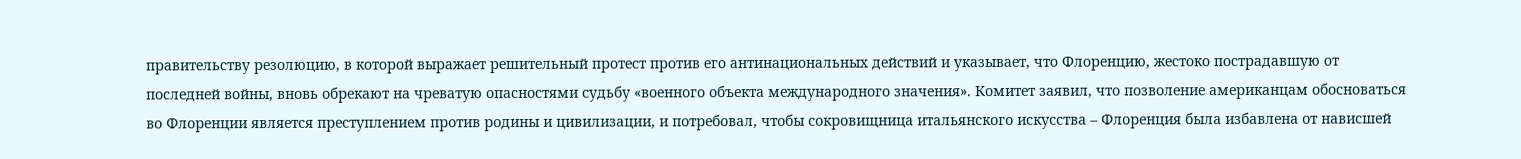правительству резолюцию, в которой выражает решительный протест против его антинациональных действий и указывает, что Флоренцию, жестоко пострадавшую от последней войны, вновь обрекают на чреватую опасностями судьбу «военного объекта международного значения». Комитет заявил, что позволение американцам обосноваться во Флоренции является преступлением против родины и цивилизации, и потребовал, чтобы сокровищница итальянского искусства – Флоренция была избавлена от нависшей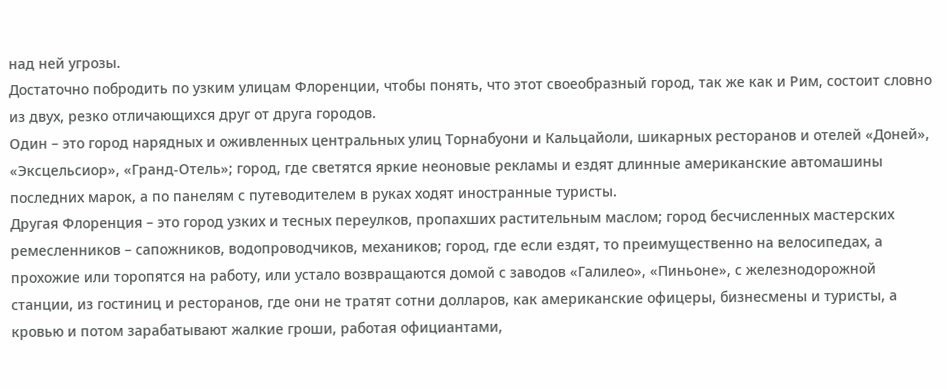над ней угрозы.
Достаточно побродить по узким улицам Флоренции, чтобы понять, что этот своеобразный город, так же как и Рим, состоит словно из двух, резко отличающихся друг от друга городов.
Один – это город нарядных и оживленных центральных улиц Торнабуони и Кальцайоли, шикарных ресторанов и отелей «Доней», «Эксцельсиор», «Гранд-Отель»; город, где светятся яркие неоновые рекламы и ездят длинные американские автомашины последних марок, а по панелям с путеводителем в руках ходят иностранные туристы.
Другая Флоренция – это город узких и тесных переулков, пропахших растительным маслом; город бесчисленных мастерских ремесленников – сапожников, водопроводчиков, механиков; город, где если ездят, то преимущественно на велосипедах, а прохожие или торопятся на работу, или устало возвращаются домой с заводов «Галилео», «Пиньоне», с железнодорожной станции, из гостиниц и ресторанов, где они не тратят сотни долларов, как американские офицеры, бизнесмены и туристы, а кровью и потом зарабатывают жалкие гроши, работая официантами,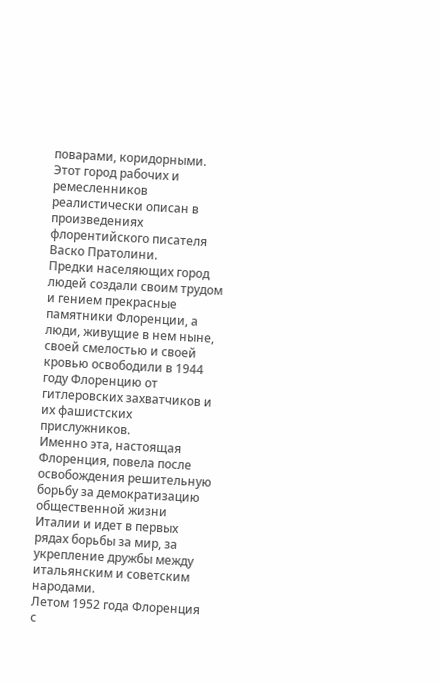поварами, коридорными. Этот город рабочих и ремесленников реалистически описан в произведениях флорентийского писателя Васко Пратолини.
Предки населяющих город людей создали своим трудом и гением прекрасные памятники Флоренции, а люди, живущие в нем ныне, своей смелостью и своей кровью освободили в 1944 году Флоренцию от гитлеровских захватчиков и их фашистских прислужников.
Именно эта, настоящая Флоренция, повела после освобождения решительную борьбу за демократизацию общественной жизни Италии и идет в первых рядах борьбы за мир, за укрепление дружбы между итальянским и советским народами.
Летом 1952 года Флоренция с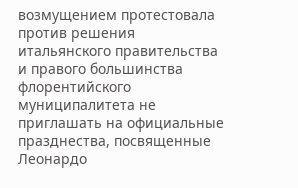возмущением протестовала против решения итальянского правительства и правого большинства флорентийского муниципалитета не приглашать на официальные празднества, посвященные Леонардо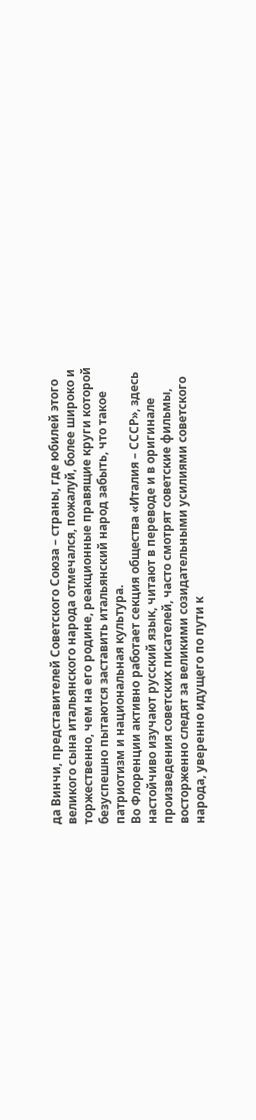да Винчи, представителей Советского Союза – страны, где юбилей этого великого сына итальянского народа отмечался, пожалуй, более широко и торжественно, чем на его родине, реакционные правящие круги которой безуспешно пытаются заставить итальянский народ забыть, что такое патриотизм и национальная культура.
Во Флоренции активно работает секция общества «Италия – СССР», здесь настойчиво изучают русский язык, читают в переводе и в оригинале произведения советских писателей, часто смотрят советские фильмы, восторженно следят за великими созидательными усилиями советского народа, уверенно идущего по пути к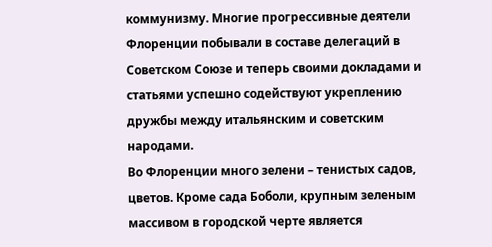коммунизму. Многие прогрессивные деятели Флоренции побывали в составе делегаций в Советском Союзе и теперь своими докладами и статьями успешно содействуют укреплению дружбы между итальянским и советским народами.
Во Флоренции много зелени – тенистых садов, цветов. Кроме сада Боболи, крупным зеленым массивом в городской черте является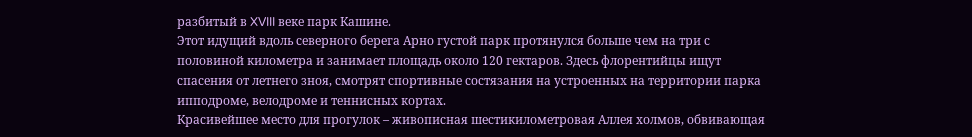разбитый в XVIII веке парк Кашине.
Этот идущий вдоль северного берега Арно густой парк протянулся больше чем на три с половиной километра и занимает площадь около 120 гектаров. Здесь флорентийцы ищут спасения от летнего зноя, смотрят спортивные состязания на устроенных на территории парка ипподроме, велодроме и теннисных кортах.
Красивейшее место для прогулок – живописная шестикилометровая Аллея холмов, обвивающая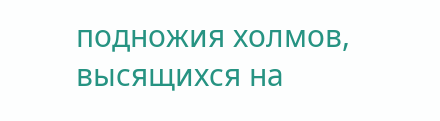подножия холмов, высящихся на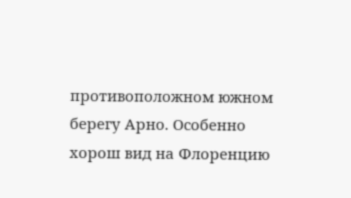противоположном южном берегу Арно. Особенно хорош вид на Флоренцию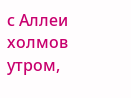с Аллеи холмов утром,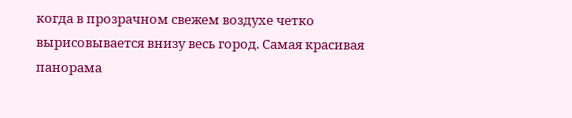когда в прозрачном свежем воздухе четко вырисовывается внизу весь город. Самая красивая панорама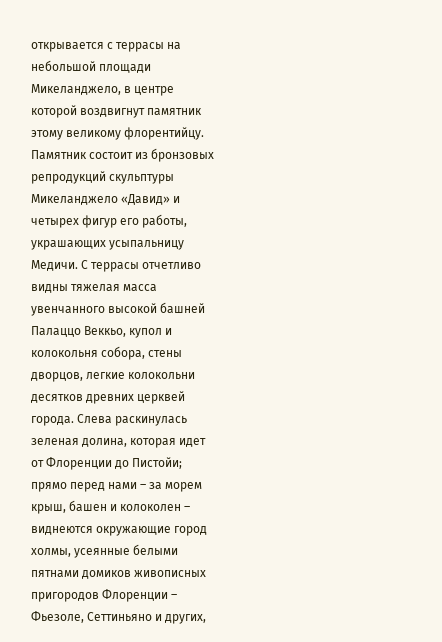открывается с террасы на небольшой площади Микеланджело, в центре которой воздвигнут памятник этому великому флорентийцу. Памятник состоит из бронзовых репродукций скульптуры Микеланджело «Давид» и четырех фигур его работы, украшающих усыпальницу Медичи. С террасы отчетливо видны тяжелая масса увенчанного высокой башней Палаццо Веккьо, купол и колокольня собора, стены дворцов, легкие колокольни десятков древних церквей города. Слева раскинулась зеленая долина, которая идет от Флоренции до Пистойи; прямо перед нами – за морем крыш, башен и колоколен – виднеются окружающие город холмы, усеянные белыми пятнами домиков живописных пригородов Флоренции – Фьезоле, Сеттиньяно и других,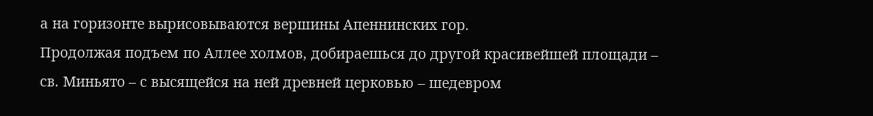а на горизонте вырисовываются вершины Апеннинских гор.
Продолжая подъем по Аллее холмов, добираешься до другой красивейшей площади – св. Миньято – с высящейся на ней древней церковью – шедевром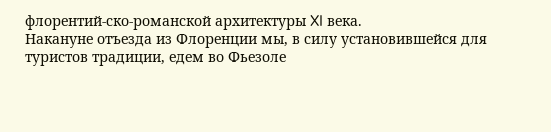флорентий-ско-романской архитектуры XI века.
Накануне отъезда из Флоренции мы, в силу установившейся для туристов традиции, едем во Фьезоле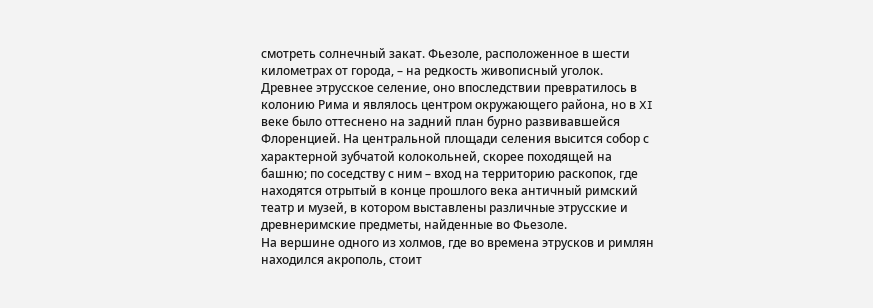смотреть солнечный закат. Фьезоле, расположенное в шести километрах от города, – на редкость живописный уголок. Древнее этрусское селение, оно впоследствии превратилось в колонию Рима и являлось центром окружающего района, но в XI веке было оттеснено на задний план бурно развивавшейся Флоренцией. На центральной площади селения высится собор с характерной зубчатой колокольней, скорее походящей на башню; по соседству с ним – вход на территорию раскопок, где находятся отрытый в конце прошлого века античный римский театр и музей, в котором выставлены различные этрусские и древнеримские предметы, найденные во Фьезоле.
На вершине одного из холмов, где во времена этрусков и римлян находился акрополь, стоит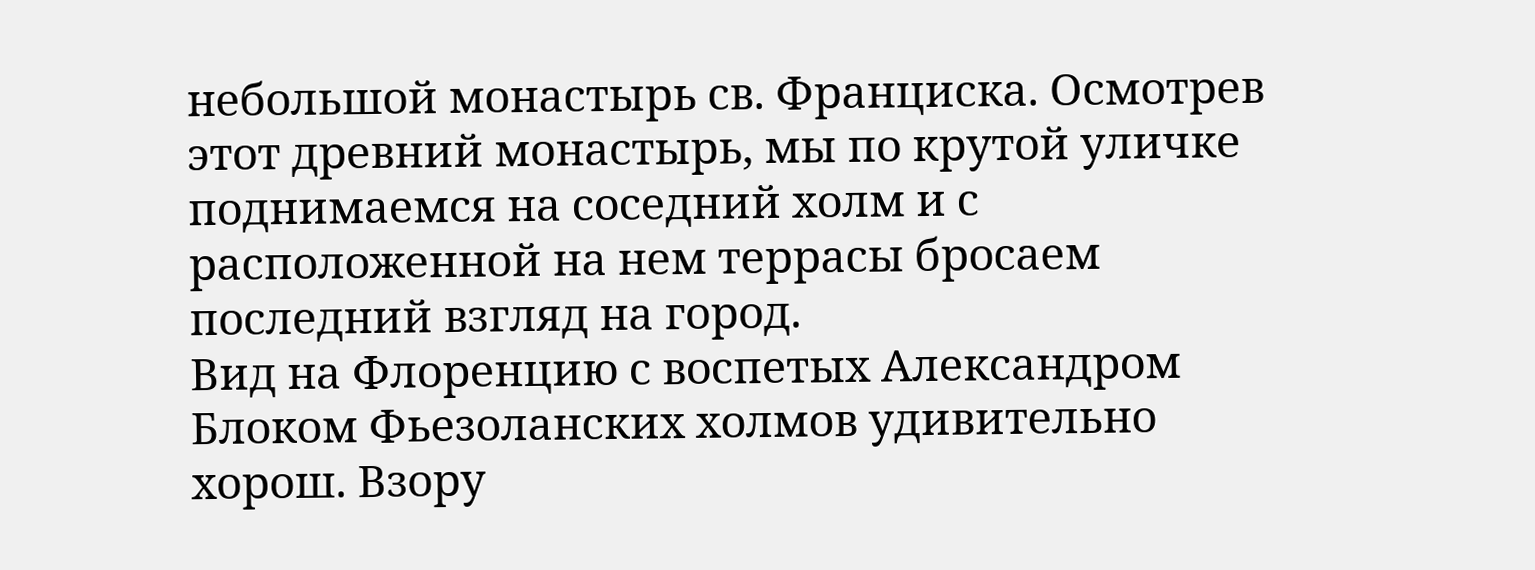небольшой монастырь св. Франциска. Осмотрев этот древний монастырь, мы по крутой уличке поднимаемся на соседний холм и с расположенной на нем террасы бросаем последний взгляд на город.
Вид на Флоренцию с воспетых Александром Блоком Фьезоланских холмов удивительно хорош. Взору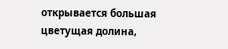открывается большая цветущая долина,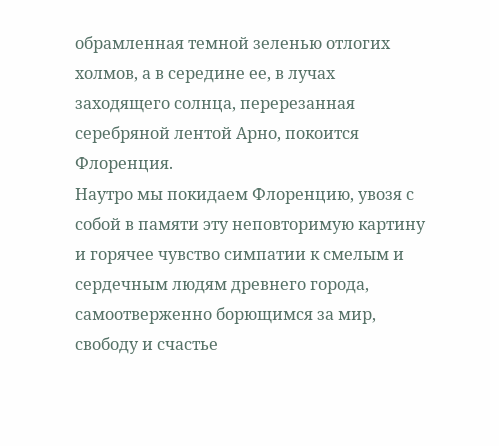обрамленная темной зеленью отлогих холмов, а в середине ее, в лучах заходящего солнца, перерезанная серебряной лентой Арно, покоится Флоренция.
Наутро мы покидаем Флоренцию, увозя с собой в памяти эту неповторимую картину и горячее чувство симпатии к смелым и сердечным людям древнего города, самоотверженно борющимся за мир, свободу и счастье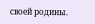своей родины.